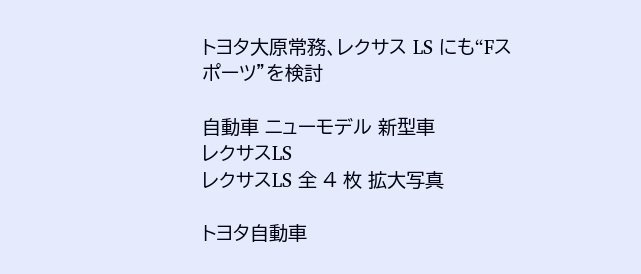トヨタ大原常務、レクサス LS にも“Fスポーツ”を検討

自動車 ニューモデル 新型車
レクサスLS
レクサスLS 全 4 枚 拡大写真

トヨタ自動車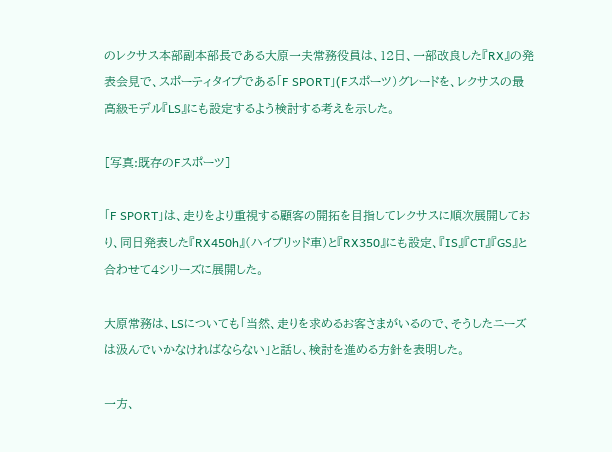のレクサス本部副本部長である大原一夫常務役員は、12日、一部改良した『RX』の発表会見で、スポーティタイプである「F SPORT」(Fスポーツ)グレードを、レクサスの最高級モデル『LS』にも設定するよう検討する考えを示した。

[写真:既存のFスポーツ]

「F SPORT」は、走りをより重視する顧客の開拓を目指してレクサスに順次展開しており、同日発表した『RX450h』(ハイブリッド車)と『RX350』にも設定、『IS』『CT』『GS』と合わせて4シリーズに展開した。

大原常務は、LSについても「当然、走りを求めるお客さまがいるので、そうしたニーズは汲んでいかなければならない」と話し、検討を進める方針を表明した。

一方、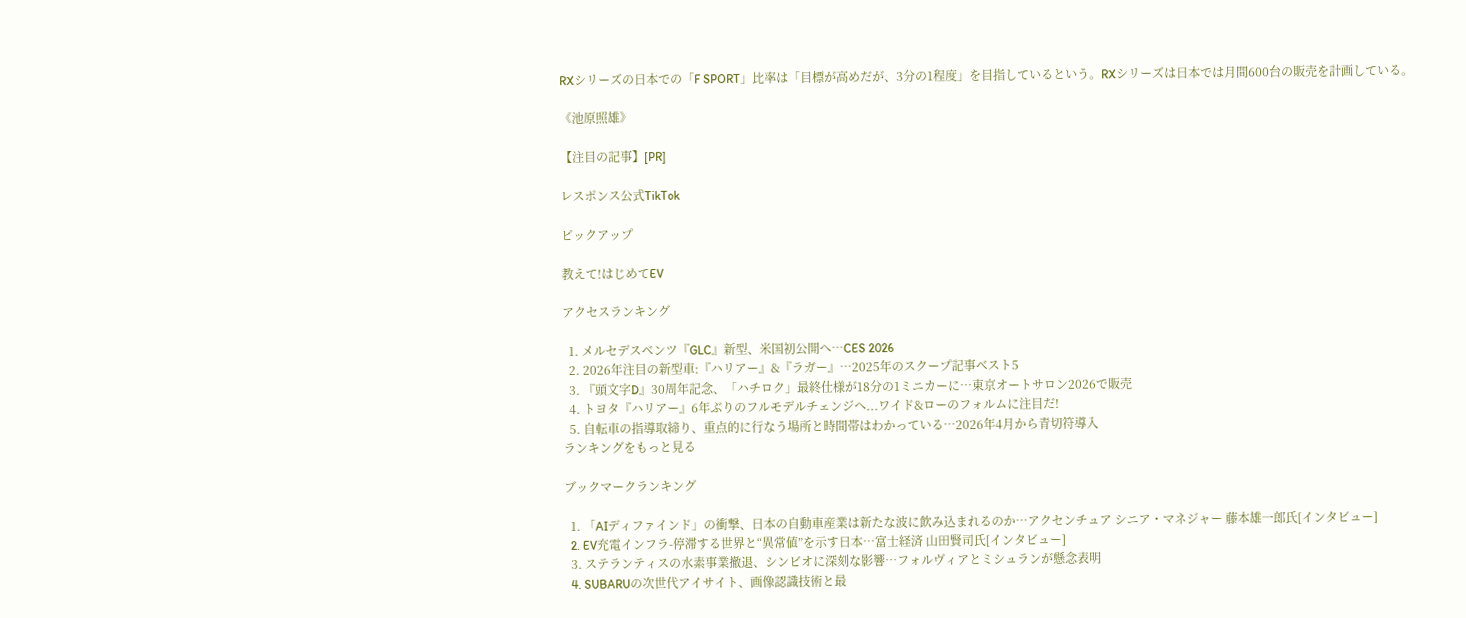RXシリーズの日本での「F SPORT」比率は「目標が高めだが、3分の1程度」を目指しているという。RXシリーズは日本では月間600台の販売を計画している。

《池原照雄》

【注目の記事】[PR]

レスポンス公式TikTok

ピックアップ

教えて!はじめてEV

アクセスランキング

  1. メルセデスベンツ『GLC』新型、米国初公開へ…CES 2026
  2. 2026年注目の新型車:『ハリアー』&『ラガー』…2025年のスクープ記事ベスト5
  3. 『頭文字D』30周年記念、「ハチロク」最終仕様が18分の1ミニカーに…東京オートサロン2026で販売
  4. トヨタ『ハリアー』6年ぶりのフルモデルチェンジへ...ワイド&ローのフォルムに注目だ!
  5. 自転車の指導取締り、重点的に行なう場所と時間帯はわかっている…2026年4月から青切符導入
ランキングをもっと見る

ブックマークランキング

  1. 「AIディファインド」の衝撃、日本の自動車産業は新たな波に飲み込まれるのか…アクセンチュア シニア・マネジャー 藤本雄一郎氏[インタビュー]
  2. EV充電インフラ-停滞する世界と“異常値”を示す日本…富士経済 山田賢司氏[インタビュー]
  3. ステランティスの水素事業撤退、シンビオに深刻な影響…フォルヴィアとミシュランが懸念表明
  4. SUBARUの次世代アイサイト、画像認識技術と最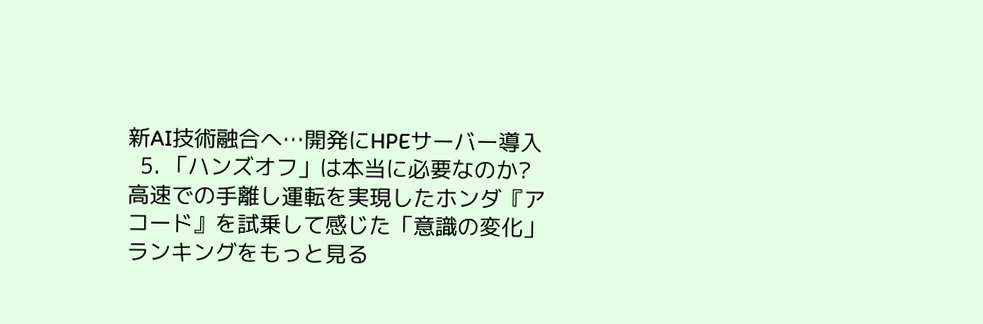新AI技術融合へ…開発にHPEサーバー導入
  5. 「ハンズオフ」は本当に必要なのか? 高速での手離し運転を実現したホンダ『アコード』を試乗して感じた「意識の変化」
ランキングをもっと見る